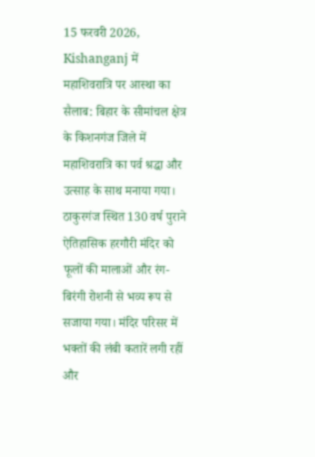15 फरवरी 2026, Kishanganj में महाशिवरात्रि पर आस्था का सैलाब: बिहार के सीमांचल क्षेत्र के किशनगंज जिले में महाशिवरात्रि का पर्व श्रद्धा और उत्साह के साथ मनाया गया। ठाकुरगंज स्थित 130 वर्ष पुराने ऐतिहासिक हरगौरी मंदिर को फूलों की मालाओं और रंग-बिरंगी रोशनी से भव्य रूप से सजाया गया। मंदिर परिसर में भक्तों की लंबी कतारें लगी रहीं और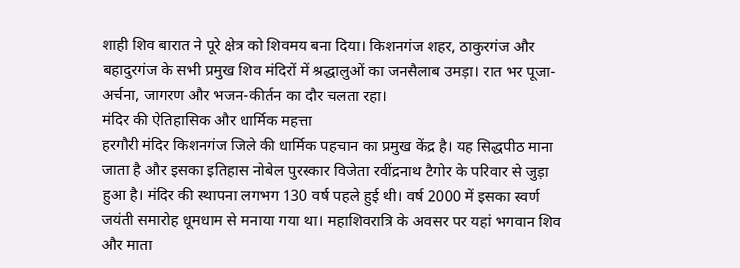शाही शिव बारात ने पूरे क्षेत्र को शिवमय बना दिया। किशनगंज शहर, ठाकुरगंज और बहादुरगंज के सभी प्रमुख शिव मंदिरों में श्रद्धालुओं का जनसैलाब उमड़ा। रात भर पूजा-अर्चना, जागरण और भजन-कीर्तन का दौर चलता रहा।
मंदिर की ऐतिहासिक और धार्मिक महत्ता
हरगौरी मंदिर किशनगंज जिले की धार्मिक पहचान का प्रमुख केंद्र है। यह सिद्धपीठ माना जाता है और इसका इतिहास नोबेल पुरस्कार विजेता रवींद्रनाथ टैगोर के परिवार से जुड़ा हुआ है। मंदिर की स्थापना लगभग 130 वर्ष पहले हुई थी। वर्ष 2000 में इसका स्वर्ण जयंती समारोह धूमधाम से मनाया गया था। महाशिवरात्रि के अवसर पर यहां भगवान शिव और माता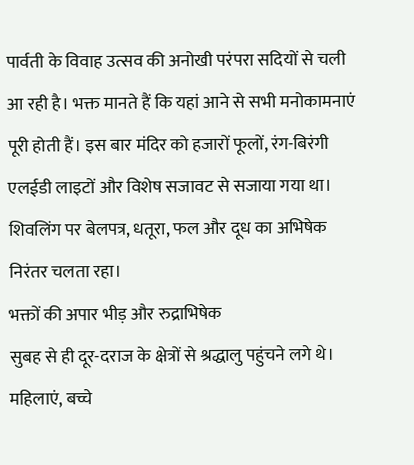पार्वती के विवाह उत्सव की अनोखी परंपरा सदियों से चली आ रही है। भक्त मानते हैं कि यहां आने से सभी मनोकामनाएं पूरी होती हैं। इस बार मंदिर को हजारों फूलों, रंग-बिरंगी एलईडी लाइटों और विशेष सजावट से सजाया गया था। शिवलिंग पर बेलपत्र, धतूरा, फल और दूध का अभिषेक निरंतर चलता रहा।
भक्तों की अपार भीड़ और रुद्राभिषेक
सुबह से ही दूर-दराज के क्षेत्रों से श्रद्धालु पहुंचने लगे थे। महिलाएं, बच्चे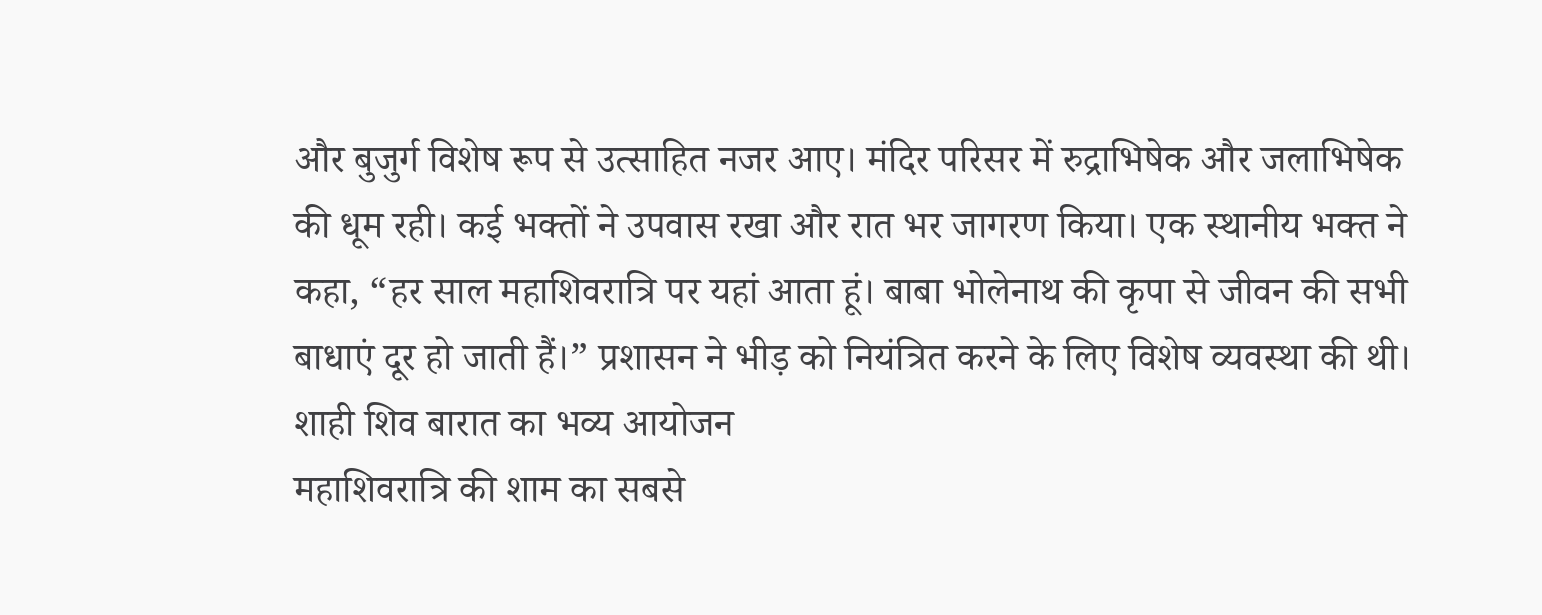और बुजुर्ग विशेष रूप से उत्साहित नजर आए। मंदिर परिसर में रुद्राभिषेक और जलाभिषेक की धूम रही। कई भक्तों ने उपवास रखा और रात भर जागरण किया। एक स्थानीय भक्त ने कहा, “हर साल महाशिवरात्रि पर यहां आता हूं। बाबा भोलेनाथ की कृपा से जीवन की सभी बाधाएं दूर हो जाती हैं।” प्रशासन ने भीड़ को नियंत्रित करने के लिए विशेष व्यवस्था की थी।
शाही शिव बारात का भव्य आयोजन
महाशिवरात्रि की शाम का सबसे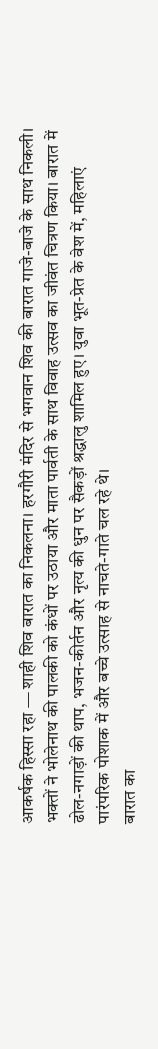आकर्षक हिस्सा रहा — शाही शिव बारात का निकलना। हरगौरी मंदिर से भगवान शिव की बारात गाजे-बाजे के साथ निकली। भक्तों ने भोलेनाथ की पालकी को कंधों पर उठाया और माता पार्वती के साथ विवाह उत्सव का जीवंत चित्रण किया। बारात में ढोल-नगाड़ों की थाप, भजन-कीर्तन और नृत्य की धुन पर सैकड़ों श्रद्धालु शामिल हुए। युवा भूत-प्रेत के वेश में, महिलाएं पारंपरिक पोशाक में और बच्चे उत्साह से नाचते-गाते चल रहे थे।
बारात का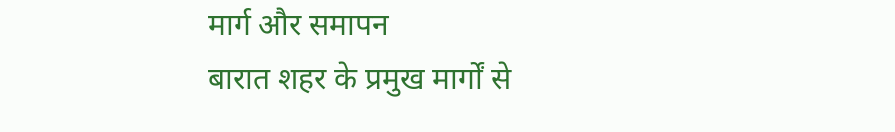मार्ग और समापन
बारात शहर के प्रमुख मार्गों से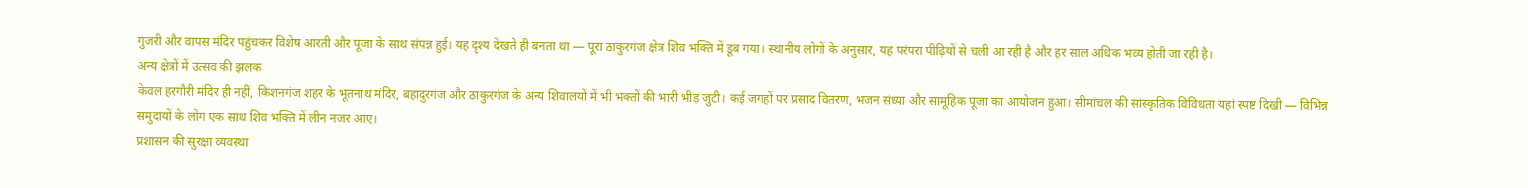गुजरी और वापस मंदिर पहुंचकर विशेष आरती और पूजा के साथ संपन्न हुई। यह दृश्य देखते ही बनता था — पूरा ठाकुरगंज क्षेत्र शिव भक्ति में डूब गया। स्थानीय लोगों के अनुसार, यह परंपरा पीढ़ियों से चली आ रही है और हर साल अधिक भव्य होती जा रही है।
अन्य क्षेत्रों में उत्सव की झलक
केवल हरगौरी मंदिर ही नहीं, किशनगंज शहर के भूतनाथ मंदिर, बहादुरगंज और ठाकुरगंज के अन्य शिवालयों में भी भक्तों की भारी भीड़ जुटी। कई जगहों पर प्रसाद वितरण, भजन संध्या और सामूहिक पूजा का आयोजन हुआ। सीमांचल की सांस्कृतिक विविधता यहां स्पष्ट दिखी — विभिन्न समुदायों के लोग एक साथ शिव भक्ति में लीन नजर आए।
प्रशासन की सुरक्षा व्यवस्था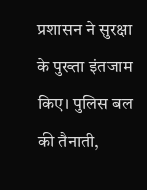प्रशासन ने सुरक्षा के पुख्ता इंतजाम किए। पुलिस बल की तैनाती,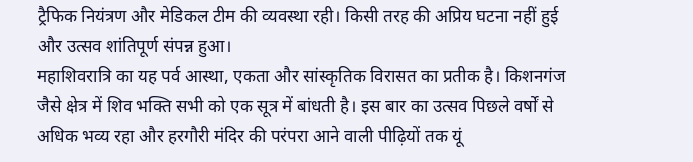ट्रैफिक नियंत्रण और मेडिकल टीम की व्यवस्था रही। किसी तरह की अप्रिय घटना नहीं हुई और उत्सव शांतिपूर्ण संपन्न हुआ।
महाशिवरात्रि का यह पर्व आस्था, एकता और सांस्कृतिक विरासत का प्रतीक है। किशनगंज जैसे क्षेत्र में शिव भक्ति सभी को एक सूत्र में बांधती है। इस बार का उत्सव पिछले वर्षों से अधिक भव्य रहा और हरगौरी मंदिर की परंपरा आने वाली पीढ़ियों तक यूं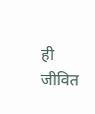ही जीवित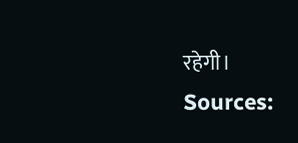रहेगी।
Sources: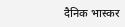दैनिक भास्कर